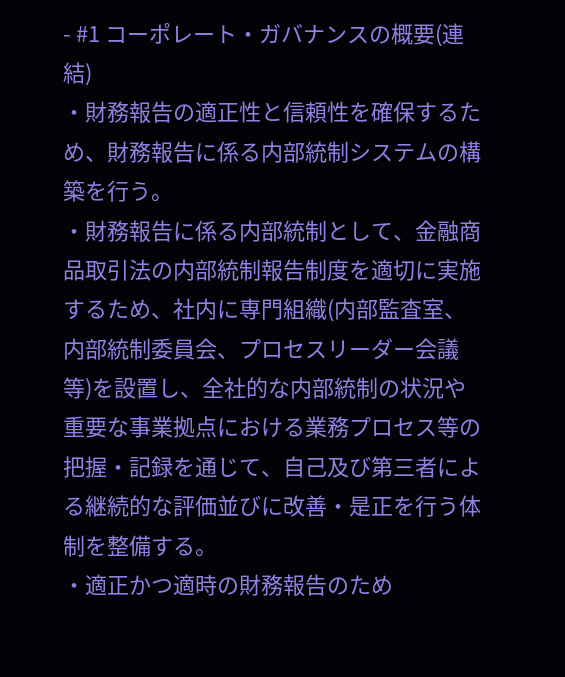- #1 コーポレート・ガバナンスの概要(連結)
・財務報告の適正性と信頼性を確保するため、財務報告に係る内部統制システムの構築を行う。
・財務報告に係る内部統制として、金融商品取引法の内部統制報告制度を適切に実施するため、社内に専門組織(内部監査室、内部統制委員会、プロセスリーダー会議等)を設置し、全社的な内部統制の状況や重要な事業拠点における業務プロセス等の把握・記録を通じて、自己及び第三者による継続的な評価並びに改善・是正を行う体制を整備する。
・適正かつ適時の財務報告のため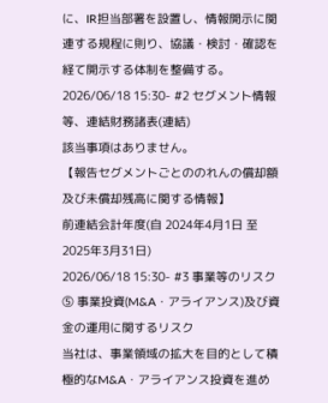に、IR担当部署を設置し、情報開示に関連する規程に則り、協議・検討・確認を経て開示する体制を整備する。
2026/06/18 15:30- #2 セグメント情報等、連結財務諸表(連結)
該当事項はありません。
【報告セグメントごとののれんの償却額及び未償却残高に関する情報】
前連結会計年度(自 2024年4月1日 至 2025年3月31日)
2026/06/18 15:30- #3 事業等のリスク
⑤ 事業投資(M&A・アライアンス)及び資金の運用に関するリスク
当社は、事業領域の拡大を目的として積極的なM&A・アライアンス投資を進め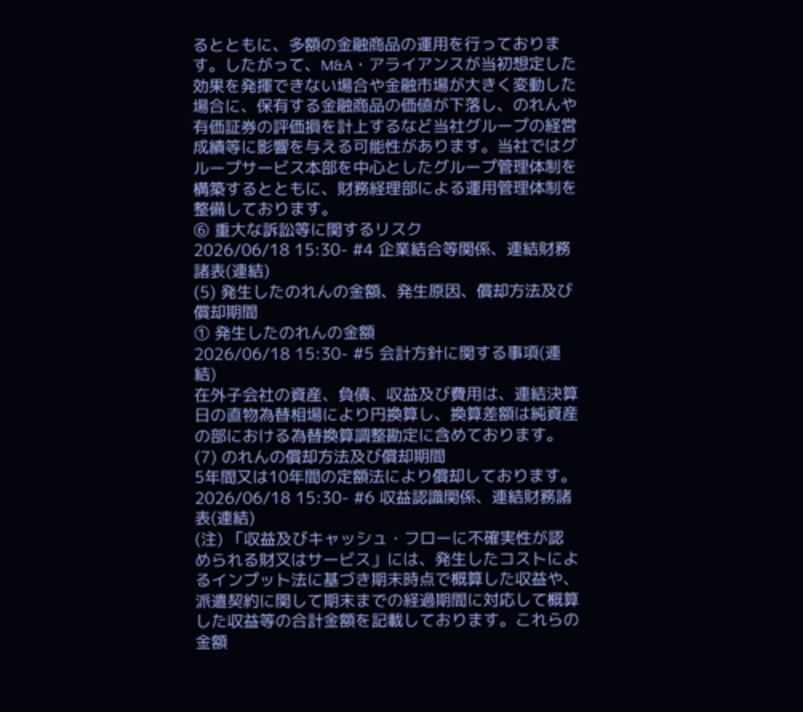るとともに、多額の金融商品の運用を行っております。したがって、M&A・アライアンスが当初想定した効果を発揮できない場合や金融市場が大きく変動した場合に、保有する金融商品の価値が下落し、のれんや有価証券の評価損を計上するなど当社グループの経営成績等に影響を与える可能性があります。当社ではグループサービス本部を中心としたグループ管理体制を構築するとともに、財務経理部による運用管理体制を整備しております。
⑥ 重大な訴訟等に関するリスク
2026/06/18 15:30- #4 企業結合等関係、連結財務諸表(連結)
(5) 発生したのれんの金額、発生原因、償却方法及び償却期間
① 発生したのれんの金額
2026/06/18 15:30- #5 会計方針に関する事項(連結)
在外子会社の資産、負債、収益及び費用は、連結決算日の直物為替相場により円換算し、換算差額は純資産の部における為替換算調整勘定に含めております。
(7) のれんの償却方法及び償却期間
5年間又は10年間の定額法により償却しております。
2026/06/18 15:30- #6 収益認識関係、連結財務諸表(連結)
(注) 「収益及びキャッシュ・フローに不確実性が認められる財又はサービス」には、発生したコストによるインプット法に基づき期末時点で概算した収益や、派遣契約に関して期末までの経過期間に対応して概算した収益等の合計金額を記載しております。これらの金額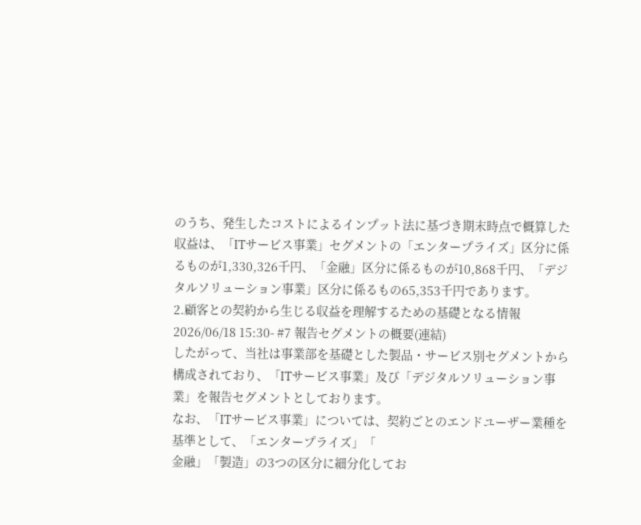のうち、発生したコストによるインプット法に基づき期末時点で概算した収益は、「ITサービス事業」セグメントの「エンタープライズ」区分に係るものが1,330,326千円、「金融」区分に係るものが10,868千円、「デジタルソリューション事業」区分に係るもの65,353千円であります。
2.顧客との契約から生じる収益を理解するための基礎となる情報
2026/06/18 15:30- #7 報告セグメントの概要(連結)
したがって、当社は事業部を基礎とした製品・サービス別セグメントから構成されており、「ITサービス事業」及び「デジタルソリューション事業」を報告セグメントとしております。
なお、「ITサービス事業」については、契約ごとのエンドユーザー業種を基準として、「エンタープライズ」「
金融」「製造」の3つの区分に細分化してお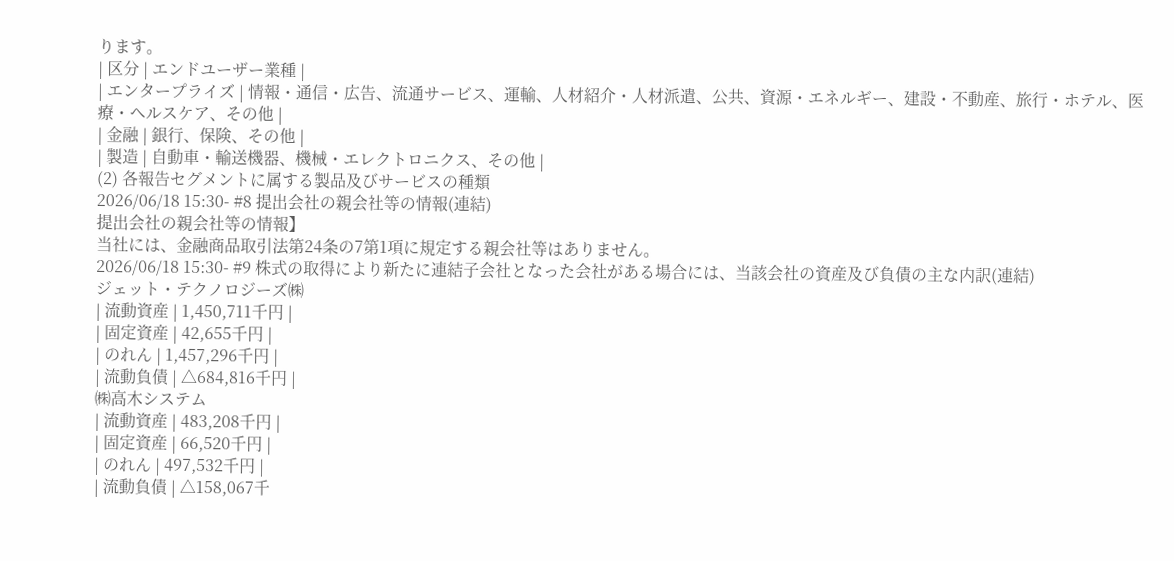ります。
| 区分 | エンドユーザー業種 |
| エンタープライズ | 情報・通信・広告、流通サービス、運輸、人材紹介・人材派遣、公共、資源・エネルギー、建設・不動産、旅行・ホテル、医療・ヘルスケア、その他 |
| 金融 | 銀行、保険、その他 |
| 製造 | 自動車・輸送機器、機械・エレクトロニクス、その他 |
(2) 各報告セグメントに属する製品及びサービスの種類
2026/06/18 15:30- #8 提出会社の親会社等の情報(連結)
提出会社の親会社等の情報】
当社には、金融商品取引法第24条の7第1項に規定する親会社等はありません。
2026/06/18 15:30- #9 株式の取得により新たに連結子会社となった会社がある場合には、当該会社の資産及び負債の主な内訳(連結)
ジェット・テクノロジーズ㈱
| 流動資産 | 1,450,711千円 |
| 固定資産 | 42,655千円 |
| のれん | 1,457,296千円 |
| 流動負債 | △684,816千円 |
㈱高木システム
| 流動資産 | 483,208千円 |
| 固定資産 | 66,520千円 |
| のれん | 497,532千円 |
| 流動負債 | △158,067千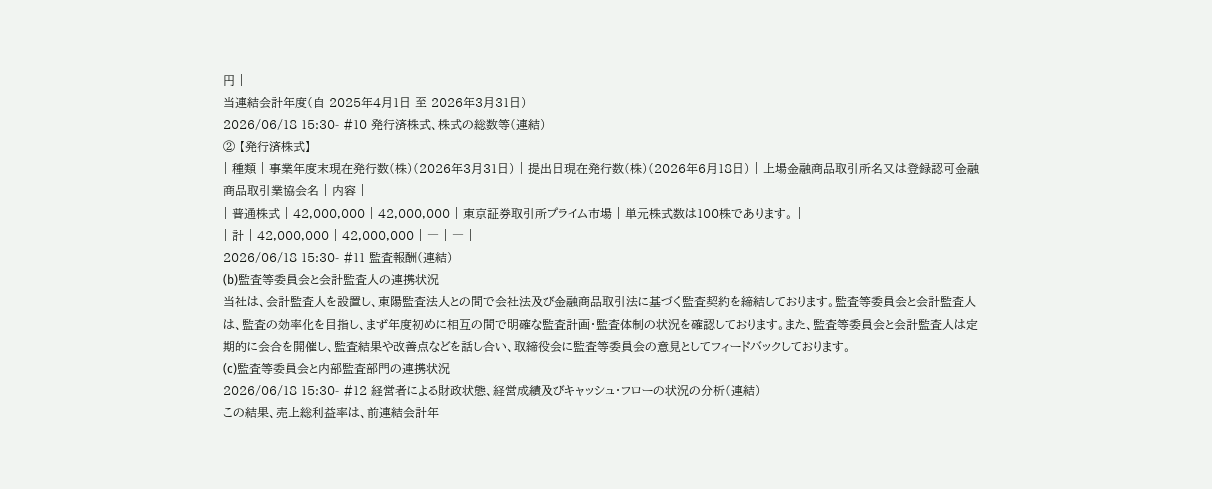円 |
当連結会計年度(自 2025年4月1日 至 2026年3月31日)
2026/06/18 15:30- #10 発行済株式、株式の総数等(連結)
② 【発行済株式】
| 種類 | 事業年度末現在発行数(株)(2026年3月31日) | 提出日現在発行数(株)(2026年6月18日) | 上場金融商品取引所名又は登録認可金融商品取引業協会名 | 内容 |
| 普通株式 | 42,000,000 | 42,000,000 | 東京証券取引所プライム市場 | 単元株式数は100株であります。 |
| 計 | 42,000,000 | 42,000,000 | ― | ― |
2026/06/18 15:30- #11 監査報酬(連結)
(b)監査等委員会と会計監査人の連携状況
当社は、会計監査人を設置し、東陽監査法人との間で会社法及び金融商品取引法に基づく監査契約を締結しております。監査等委員会と会計監査人は、監査の効率化を目指し、まず年度初めに相互の間で明確な監査計画・監査体制の状況を確認しております。また、監査等委員会と会計監査人は定期的に会合を開催し、監査結果や改善点などを話し合い、取締役会に監査等委員会の意見としてフィードバックしております。
(c)監査等委員会と内部監査部門の連携状況
2026/06/18 15:30- #12 経営者による財政状態、経営成績及びキャッシュ・フローの状況の分析(連結)
この結果、売上総利益率は、前連結会計年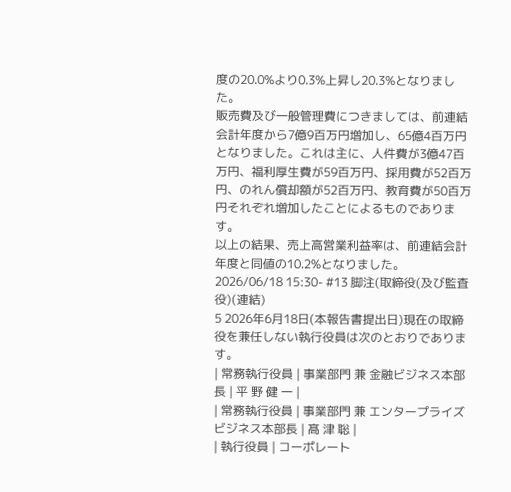度の20.0%より0.3%上昇し20.3%となりました。
販売費及び一般管理費につきましては、前連結会計年度から7億9百万円増加し、65億4百万円となりました。これは主に、人件費が3億47百万円、福利厚生費が59百万円、採用費が52百万円、のれん償却額が52百万円、教育費が50百万円それぞれ増加したことによるものであります。
以上の結果、売上高営業利益率は、前連結会計年度と同値の10.2%となりました。
2026/06/18 15:30- #13 脚注(取締役(及び監査役)(連結)
5 2026年6月18日(本報告書提出日)現在の取締役を兼任しない執行役員は次のとおりであります。
| 常務執行役員 | 事業部門 兼 金融ビジネス本部長 | 平 野 健 一 |
| 常務執行役員 | 事業部門 兼 エンタープライズビジネス本部長 | 髙 津 聡 |
| 執行役員 | コーポレート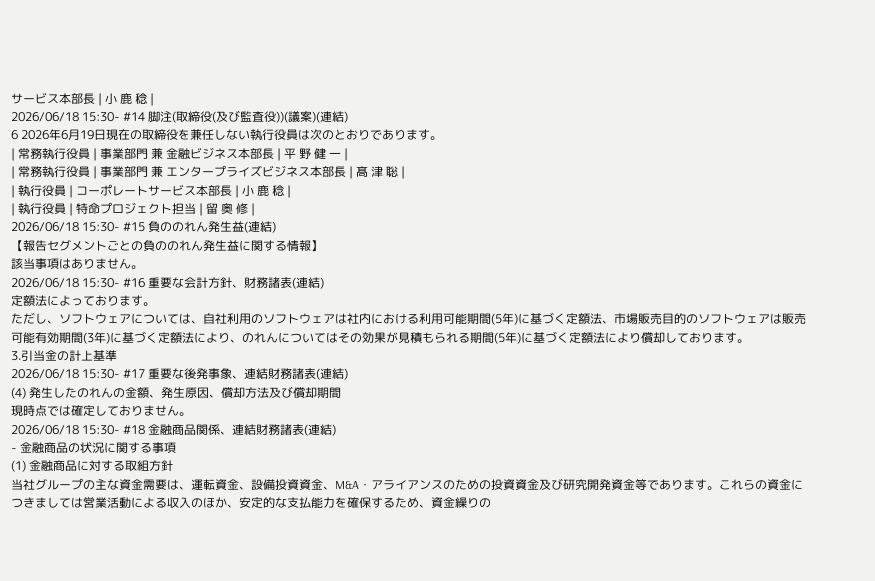サービス本部長 | 小 鹿 稔 |
2026/06/18 15:30- #14 脚注(取締役(及び監査役))(議案)(連結)
6 2026年6月19日現在の取締役を兼任しない執行役員は次のとおりであります。
| 常務執行役員 | 事業部門 兼 金融ビジネス本部長 | 平 野 健 一 |
| 常務執行役員 | 事業部門 兼 エンタープライズビジネス本部長 | 髙 津 聡 |
| 執行役員 | コーポレートサービス本部長 | 小 鹿 稔 |
| 執行役員 | 特命プロジェクト担当 | 留 奥 修 |
2026/06/18 15:30- #15 負ののれん発生益(連結)
【報告セグメントごとの負ののれん発生益に関する情報】
該当事項はありません。
2026/06/18 15:30- #16 重要な会計方針、財務諸表(連結)
定額法によっております。
ただし、ソフトウェアについては、自社利用のソフトウェアは社内における利用可能期間(5年)に基づく定額法、市場販売目的のソフトウェアは販売可能有効期間(3年)に基づく定額法により、のれんについてはその効果が見積もられる期間(5年)に基づく定額法により償却しております。
3.引当金の計上基準
2026/06/18 15:30- #17 重要な後発事象、連結財務諸表(連結)
(4) 発生したのれんの金額、発生原因、償却方法及び償却期間
現時点では確定しておりません。
2026/06/18 15:30- #18 金融商品関係、連結財務諸表(連結)
- 金融商品の状況に関する事項
(1) 金融商品に対する取組方針
当社グループの主な資金需要は、運転資金、設備投資資金、M&A・アライアンスのための投資資金及び研究開発資金等であります。これらの資金につきましては営業活動による収入のほか、安定的な支払能力を確保するため、資金繰りの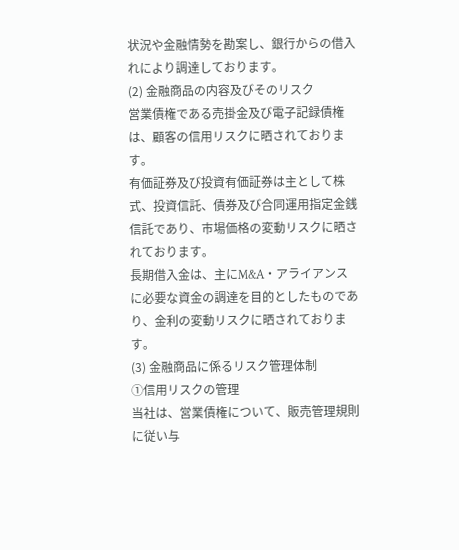状況や金融情勢を勘案し、銀行からの借入れにより調達しております。
(2) 金融商品の内容及びそのリスク
営業債権である売掛金及び電子記録債権は、顧客の信用リスクに晒されております。
有価証券及び投資有価証券は主として株式、投資信託、債券及び合同運用指定金銭信託であり、市場価格の変動リスクに晒されております。
長期借入金は、主にM&A・アライアンスに必要な資金の調達を目的としたものであり、金利の変動リスクに晒されております。
(3) 金融商品に係るリスク管理体制
①信用リスクの管理
当社は、営業債権について、販売管理規則に従い与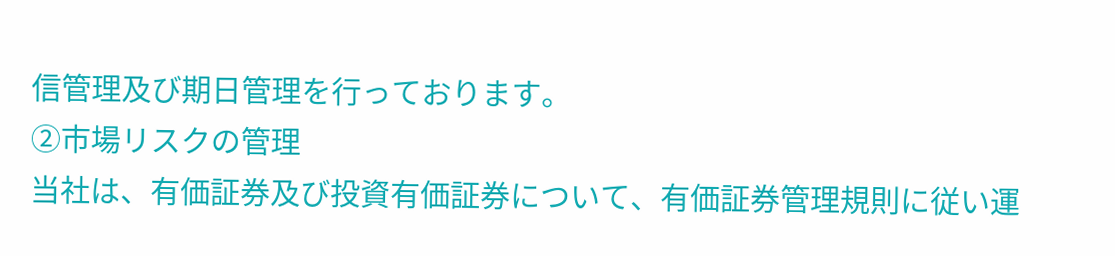信管理及び期日管理を行っております。
②市場リスクの管理
当社は、有価証券及び投資有価証券について、有価証券管理規則に従い運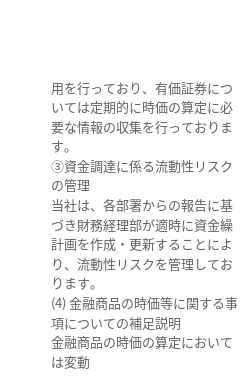用を行っており、有価証券については定期的に時価の算定に必要な情報の収集を行っております。
③資金調達に係る流動性リスクの管理
当社は、各部署からの報告に基づき財務経理部が適時に資金繰計画を作成・更新することにより、流動性リスクを管理しております。
(4) 金融商品の時価等に関する事項についての補足説明
金融商品の時価の算定においては変動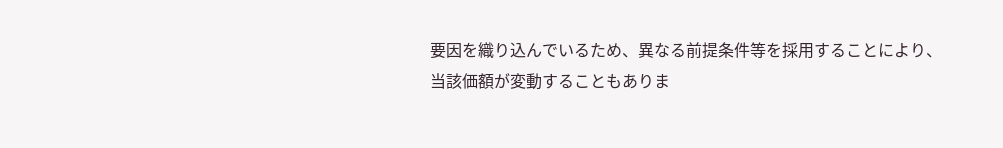要因を織り込んでいるため、異なる前提条件等を採用することにより、当該価額が変動することもありま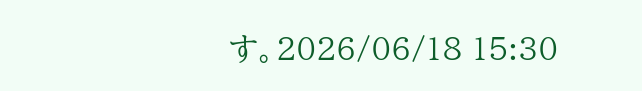す。2026/06/18 15:30